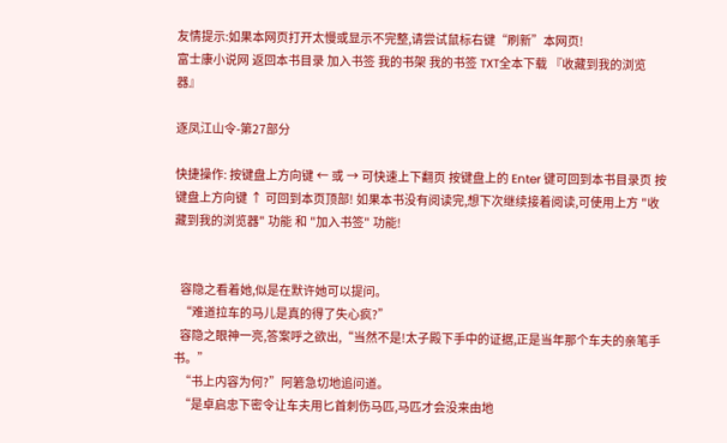友情提示:如果本网页打开太慢或显示不完整,请尝试鼠标右键“刷新”本网页!
富士康小说网 返回本书目录 加入书签 我的书架 我的书签 TXT全本下载 『收藏到我的浏览器』

逐凤江山令-第27部分

快捷操作: 按键盘上方向键 ← 或 → 可快速上下翻页 按键盘上的 Enter 键可回到本书目录页 按键盘上方向键 ↑ 可回到本页顶部! 如果本书没有阅读完,想下次继续接着阅读,可使用上方 "收藏到我的浏览器" 功能 和 "加入书签" 功能!


  容隐之看着她,似是在默许她可以提问。
  “难道拉车的马儿是真的得了失心疯?”
  容隐之眼神一亮,答案呼之欲出,“当然不是!太子殿下手中的证据,正是当年那个车夫的亲笔手书。”
  “书上内容为何?”阿箬急切地追问道。
  “是卓启忠下密令让车夫用匕首刺伤马匹,马匹才会没来由地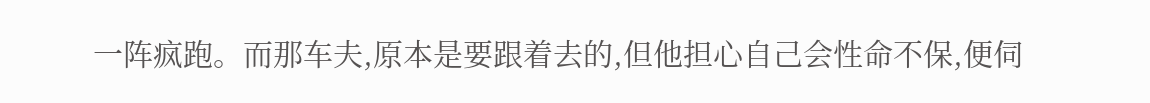一阵疯跑。而那车夫,原本是要跟着去的,但他担心自己会性命不保,便伺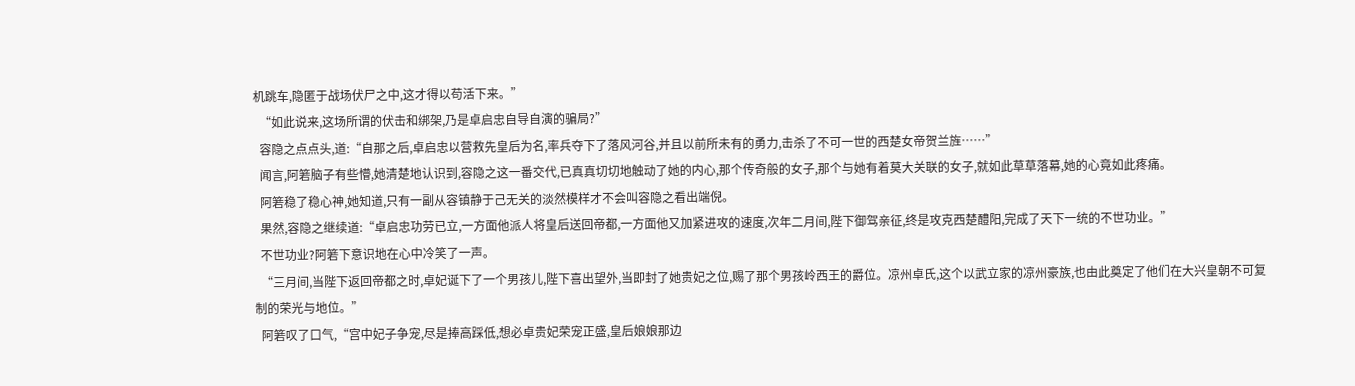机跳车,隐匿于战场伏尸之中,这才得以苟活下来。”
  “如此说来,这场所谓的伏击和绑架,乃是卓启忠自导自演的骗局?”
  容隐之点点头,道:“自那之后,卓启忠以营救先皇后为名,率兵夺下了落风河谷,并且以前所未有的勇力,击杀了不可一世的西楚女帝贺兰旌……”
  闻言,阿箬脑子有些懵,她清楚地认识到,容隐之这一番交代,已真真切切地触动了她的内心,那个传奇般的女子,那个与她有着莫大关联的女子,就如此草草落幕,她的心竟如此疼痛。
  阿箬稳了稳心神,她知道,只有一副从容镇静于己无关的淡然模样才不会叫容隐之看出端倪。
  果然,容隐之继续道:“卓启忠功劳已立,一方面他派人将皇后送回帝都,一方面他又加紧进攻的速度,次年二月间,陛下御驾亲征,终是攻克西楚醴阳,完成了天下一统的不世功业。”
  不世功业?阿箬下意识地在心中冷笑了一声。
  “三月间,当陛下返回帝都之时,卓妃诞下了一个男孩儿,陛下喜出望外,当即封了她贵妃之位,赐了那个男孩岭西王的爵位。凉州卓氏,这个以武立家的凉州豪族,也由此奠定了他们在大兴皇朝不可复制的荣光与地位。”
  阿箬叹了口气,“宫中妃子争宠,尽是捧高踩低,想必卓贵妃荣宠正盛,皇后娘娘那边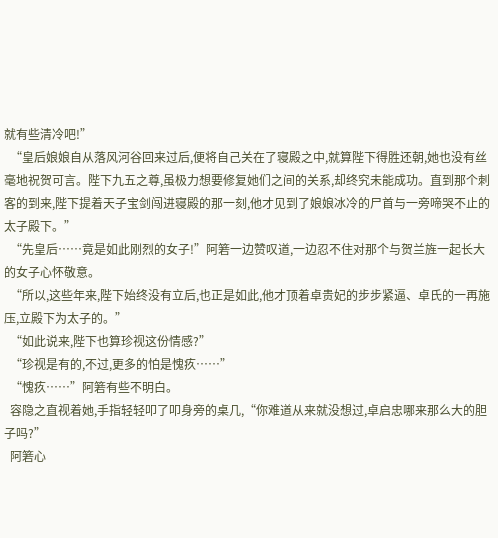就有些清冷吧!”
  “皇后娘娘自从落风河谷回来过后,便将自己关在了寝殿之中,就算陛下得胜还朝,她也没有丝毫地祝贺可言。陛下九五之尊,虽极力想要修复她们之间的关系,却终究未能成功。直到那个刺客的到来,陛下提着天子宝剑闯进寝殿的那一刻,他才见到了娘娘冰冷的尸首与一旁啼哭不止的太子殿下。”
  “先皇后……竟是如此刚烈的女子!”阿箬一边赞叹道,一边忍不住对那个与贺兰旌一起长大的女子心怀敬意。
  “所以,这些年来,陛下始终没有立后,也正是如此,他才顶着卓贵妃的步步紧逼、卓氏的一再施压,立殿下为太子的。”
  “如此说来,陛下也算珍视这份情感?”
  “珍视是有的,不过,更多的怕是愧疚……”
  “愧疚……”阿箬有些不明白。
  容隐之直视着她,手指轻轻叩了叩身旁的桌几,“你难道从来就没想过,卓启忠哪来那么大的胆子吗?”
  阿箬心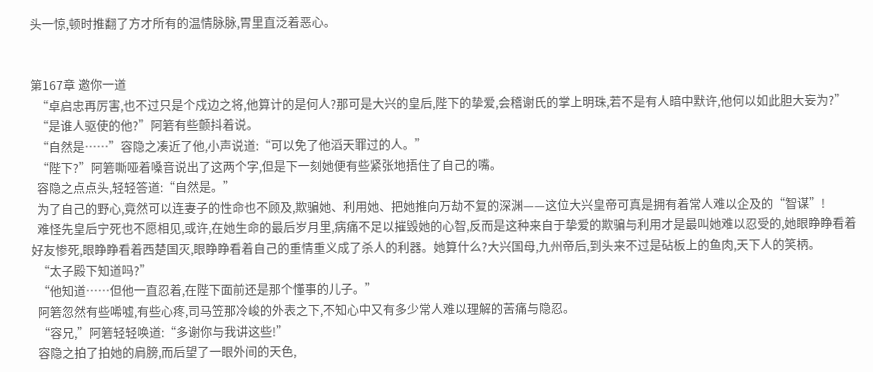头一惊,顿时推翻了方才所有的温情脉脉,胃里直泛着恶心。


第167章 邀你一道
  “卓启忠再厉害,也不过只是个戍边之将,他算计的是何人?那可是大兴的皇后,陛下的挚爱,会稽谢氏的掌上明珠,若不是有人暗中默许,他何以如此胆大妄为?”
  “是谁人驱使的他?”阿箬有些颤抖着说。
  “自然是……”容隐之凑近了他,小声说道:“可以免了他滔天罪过的人。”
  “陛下?”阿箬嘶哑着嗓音说出了这两个字,但是下一刻她便有些紧张地捂住了自己的嘴。
  容隐之点点头,轻轻答道:“自然是。”
  为了自己的野心,竟然可以连妻子的性命也不顾及,欺骗她、利用她、把她推向万劫不复的深渊——这位大兴皇帝可真是拥有着常人难以企及的“智谋”!
  难怪先皇后宁死也不愿相见,或许,在她生命的最后岁月里,病痛不足以摧毁她的心智,反而是这种来自于挚爱的欺骗与利用才是最叫她难以忍受的,她眼睁睁看着好友惨死,眼睁睁看着西楚国灭,眼睁睁看着自己的重情重义成了杀人的利器。她算什么?大兴国母,九州帝后,到头来不过是砧板上的鱼肉,天下人的笑柄。
  “太子殿下知道吗?”
  “他知道……但他一直忍着,在陛下面前还是那个懂事的儿子。”
  阿箬忽然有些唏嘘,有些心疼,司马笠那冷峻的外表之下,不知心中又有多少常人难以理解的苦痛与隐忍。
  “容兄,”阿箬轻轻唤道:“多谢你与我讲这些!”
  容隐之拍了拍她的肩膀,而后望了一眼外间的天色,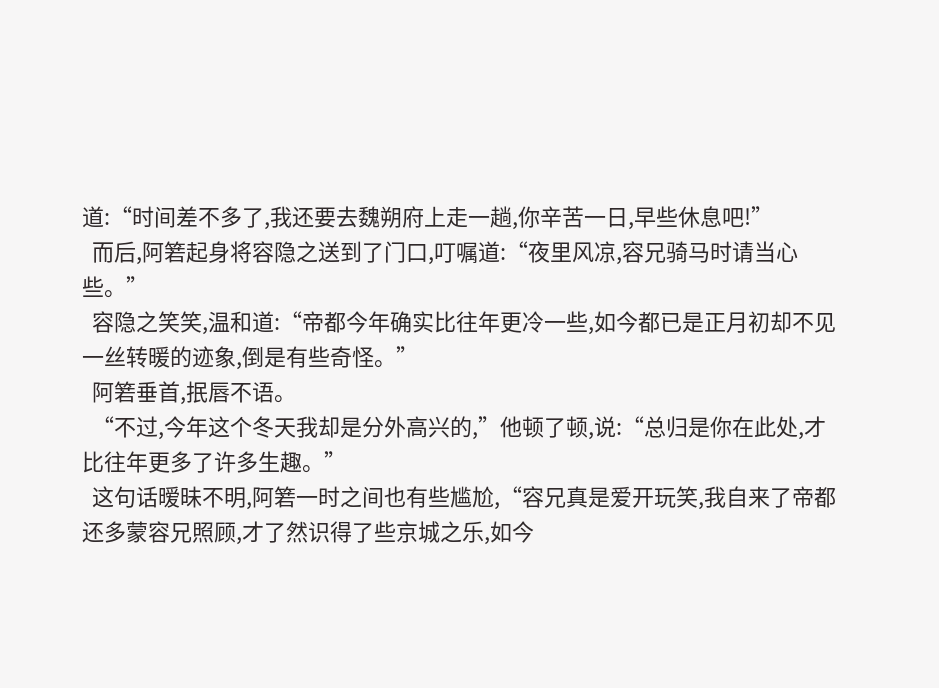道:“时间差不多了,我还要去魏朔府上走一趟,你辛苦一日,早些休息吧!”
  而后,阿箬起身将容隐之送到了门口,叮嘱道:“夜里风凉,容兄骑马时请当心些。”
  容隐之笑笑,温和道:“帝都今年确实比往年更冷一些,如今都已是正月初却不见一丝转暖的迹象,倒是有些奇怪。”
  阿箬垂首,抿唇不语。
  “不过,今年这个冬天我却是分外高兴的,”他顿了顿,说:“总归是你在此处,才比往年更多了许多生趣。”
  这句话暧昧不明,阿箬一时之间也有些尴尬,“容兄真是爱开玩笑,我自来了帝都还多蒙容兄照顾,才了然识得了些京城之乐,如今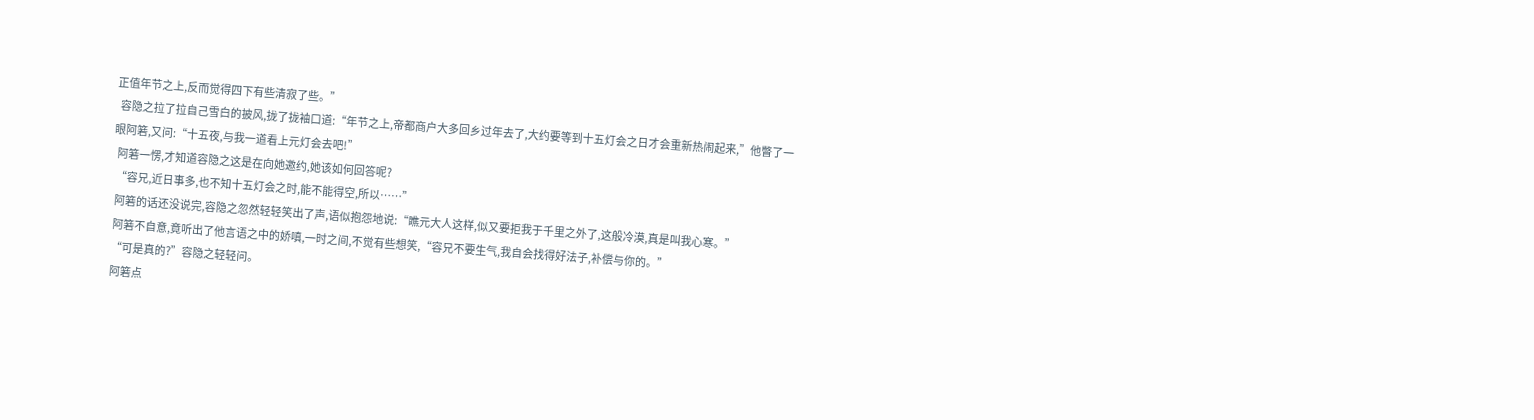正值年节之上,反而觉得四下有些清寂了些。”
  容隐之拉了拉自己雪白的披风,拢了拢袖口道:“年节之上,帝都商户大多回乡过年去了,大约要等到十五灯会之日才会重新热闹起来,”他瞥了一眼阿箬,又问:“十五夜,与我一道看上元灯会去吧!”
  阿箬一愣,才知道容隐之这是在向她邀约,她该如何回答呢?
  “容兄,近日事多,也不知十五灯会之时,能不能得空,所以……”
  阿箬的话还没说完,容隐之忽然轻轻笑出了声,语似抱怨地说:“瞧元大人这样,似又要拒我于千里之外了,这般冷漠,真是叫我心寒。”
  阿箬不自意,竟听出了他言语之中的娇嗔,一时之间,不觉有些想笑,“容兄不要生气,我自会找得好法子,补偿与你的。”
  “可是真的?”容隐之轻轻问。
  阿箬点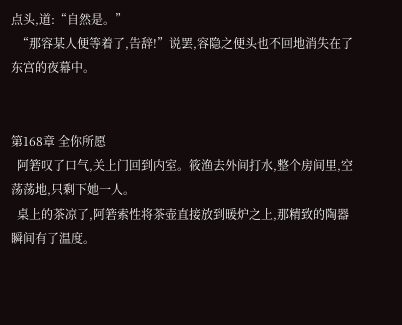点头,道:“自然是。”
  “那容某人便等着了,告辞!”说罢,容隐之便头也不回地消失在了东宫的夜幕中。


第168章 全你所愿
  阿箬叹了口气,关上门回到内室。筱渔去外间打水,整个房间里,空荡荡地,只剩下她一人。
  桌上的茶凉了,阿箬索性将茶壶直接放到暖炉之上,那精致的陶器瞬间有了温度。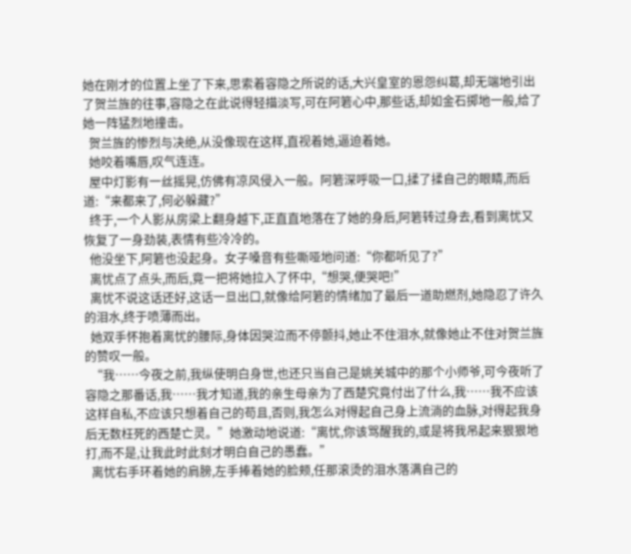她在刚才的位置上坐了下来,思索着容隐之所说的话,大兴皇室的恩怨纠葛,却无端地引出了贺兰旌的往事,容隐之在此说得轻描淡写,可在阿箬心中,那些话,却如金石掷地一般,给了她一阵猛烈地撞击。
  贺兰旌的惨烈与决绝,从没像现在这样,直视着她,逼迫着她。
  她咬着嘴唇,叹气连连。
  屋中灯影有一丝摇晃,仿佛有凉风侵入一般。阿箬深呼吸一口,揉了揉自己的眼睛,而后道:“来都来了,何必躲藏?”
  终于,一个人影从房梁上翻身越下,正直直地落在了她的身后,阿箬转过身去,看到离忧又恢复了一身劲装,表情有些冷冷的。
  他没坐下,阿箬也没起身。女子嗓音有些嘶哑地问道:“你都听见了?”
  离忧点了点头,而后,竟一把将她拉入了怀中,“想哭,便哭吧!”
  离忧不说这话还好,这话一旦出口,就像给阿箬的情绪加了最后一道助燃剂,她隐忍了许久的泪水,终于喷薄而出。
  她双手怀抱着离忧的腰际,身体因哭泣而不停颤抖,她止不住泪水,就像她止不住对贺兰旌的赞叹一般。
  “我……今夜之前,我纵使明白身世,也还只当自己是姚关城中的那个小师爷,可今夜听了容隐之那番话,我……我才知道,我的亲生母亲为了西楚究竟付出了什么,我……我不应该这样自私,不应该只想着自己的苟且,否则,我怎么对得起自己身上流淌的血脉,对得起我身后无数枉死的西楚亡灵。”她激动地说道:“离忧,你该骂醒我的,或是将我吊起来狠狠地打,而不是,让我此时此刻才明白自己的愚蠢。”
  离忧右手环着她的肩膀,左手捧着她的脸颊,任那滚烫的泪水落满自己的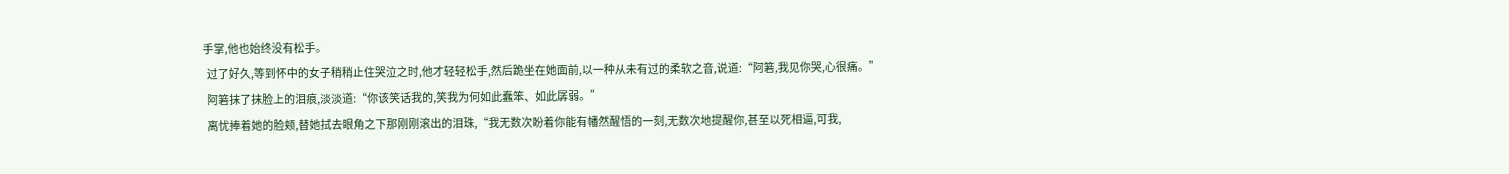手掌,他也始终没有松手。
  过了好久,等到怀中的女子稍稍止住哭泣之时,他才轻轻松手,然后跪坐在她面前,以一种从未有过的柔软之音,说道:“阿箬,我见你哭,心很痛。”
  阿箬抹了抹脸上的泪痕,淡淡道:“你该笑话我的,笑我为何如此蠢笨、如此孱弱。”
  离忧捧着她的脸颊,替她拭去眼角之下那刚刚滚出的泪珠,“我无数次盼着你能有幡然醒悟的一刻,无数次地提醒你,甚至以死相逼,可我,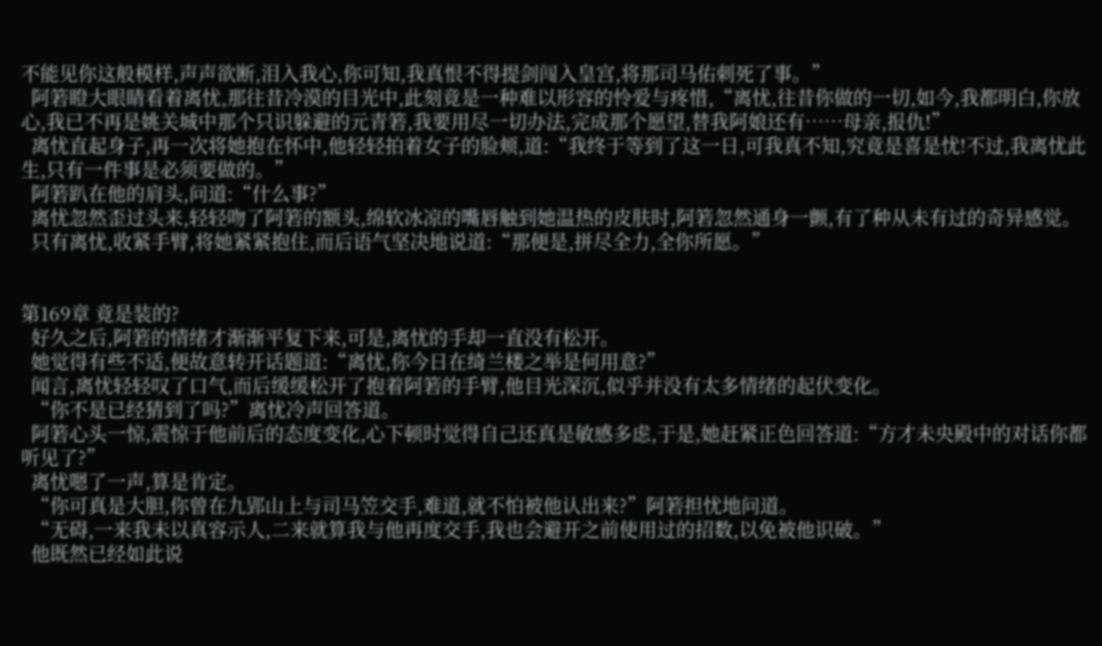不能见你这般模样,声声欲断,泪入我心,你可知,我真恨不得提剑闯入皇宫,将那司马佑刺死了事。”
  阿箬瞪大眼睛看着离忧,那往昔冷漠的目光中,此刻竟是一种难以形容的怜爱与疼惜,“离忧,往昔你做的一切,如今,我都明白,你放心,我已不再是姚关城中那个只识躲避的元青箬,我要用尽一切办法,完成那个愿望,替我阿娘还有……母亲,报仇!”
  离忧直起身子,再一次将她抱在怀中,他轻轻拍着女子的脸颊,道:“我终于等到了这一日,可我真不知,究竟是喜是忧!不过,我离忧此生,只有一件事是必须要做的。”
  阿箬趴在他的肩头,问道:“什么事?”
  离忧忽然歪过头来,轻轻吻了阿箬的额头,绵软冰凉的嘴唇触到她温热的皮肤时,阿箬忽然通身一颤,有了种从未有过的奇异感觉。
  只有离忧,收紧手臂,将她紧紧抱住,而后语气坚决地说道:“那便是,拼尽全力,全你所愿。”


第169章 竟是装的?
  好久之后,阿箬的情绪才渐渐平复下来,可是,离忧的手却一直没有松开。
  她觉得有些不适,便故意转开话题道:“离忧,你今日在绮兰楼之举是何用意?”
  闻言,离忧轻轻叹了口气,而后缓缓松开了抱着阿箬的手臂,他目光深沉,似乎并没有太多情绪的起伏变化。
  “你不是已经猜到了吗?”离忧冷声回答道。
  阿箬心头一惊,震惊于他前后的态度变化,心下顿时觉得自己还真是敏感多虑,于是,她赶紧正色回答道:“方才未央殿中的对话你都听见了?”
  离忧嗯了一声,算是肯定。
  “你可真是大胆,你曾在九郢山上与司马笠交手,难道,就不怕被他认出来?”阿箬担忧地问道。
  “无碍,一来我未以真容示人,二来就算我与他再度交手,我也会避开之前使用过的招数,以免被他识破。”
  他既然已经如此说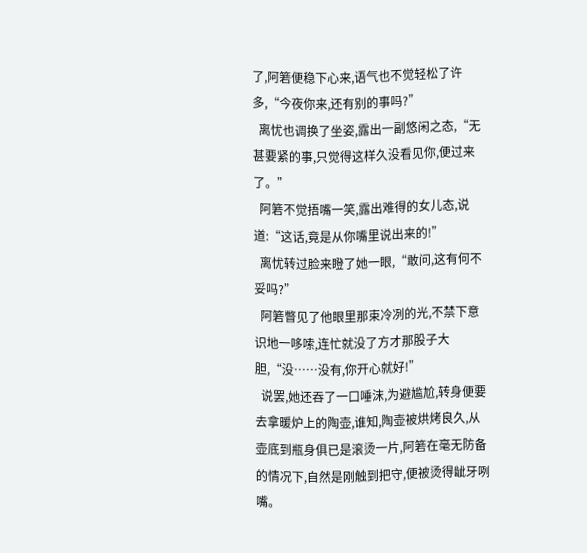了,阿箬便稳下心来,语气也不觉轻松了许多,“今夜你来,还有别的事吗?”
  离忧也调换了坐姿,露出一副悠闲之态,“无甚要紧的事,只觉得这样久没看见你,便过来了。”
  阿箬不觉捂嘴一笑,露出难得的女儿态,说道:“这话,竟是从你嘴里说出来的!”
  离忧转过脸来瞪了她一眼,“敢问,这有何不妥吗?”
  阿箬瞥见了他眼里那束冷冽的光,不禁下意识地一哆嗦,连忙就没了方才那股子大胆,“没……没有,你开心就好!”
  说罢,她还吞了一口唾沫,为避尴尬,转身便要去拿暖炉上的陶壶,谁知,陶壶被烘烤良久,从壶底到瓶身俱已是滚烫一片,阿箬在毫无防备的情况下,自然是刚触到把守,便被烫得龇牙咧嘴。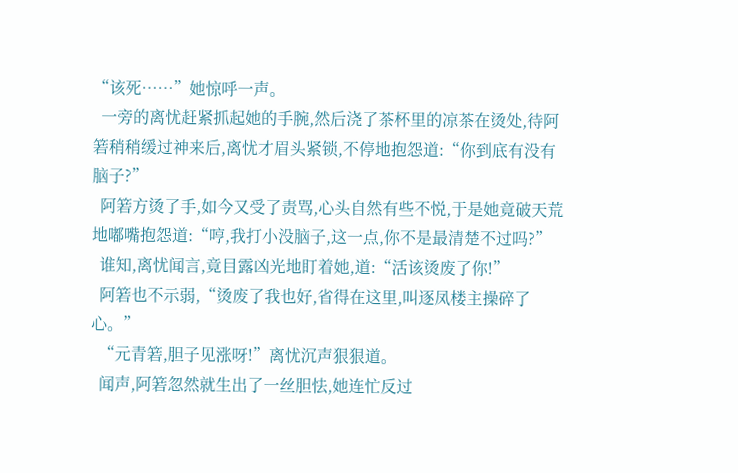“该死……”她惊呼一声。
  一旁的离忧赶紧抓起她的手腕,然后浇了茶杯里的凉茶在烫处,待阿箬稍稍缓过神来后,离忧才眉头紧锁,不停地抱怨道:“你到底有没有脑子?”
  阿箬方烫了手,如今又受了责骂,心头自然有些不悦,于是她竟破天荒地嘟嘴抱怨道:“哼,我打小没脑子,这一点,你不是最清楚不过吗?”
  谁知,离忧闻言,竟目露凶光地盯着她,道:“活该烫废了你!”
  阿箬也不示弱,“烫废了我也好,省得在这里,叫逐凤楼主操碎了心。”
  “元青箬,胆子见涨呀!”离忧沉声狠狠道。
  闻声,阿箬忽然就生出了一丝胆怯,她连忙反过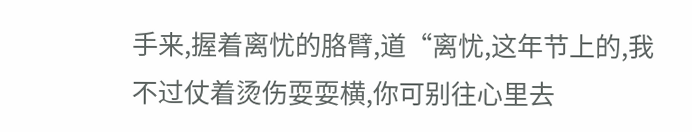手来,握着离忧的胳臂,道“离忧,这年节上的,我不过仗着烫伤耍耍横,你可别往心里去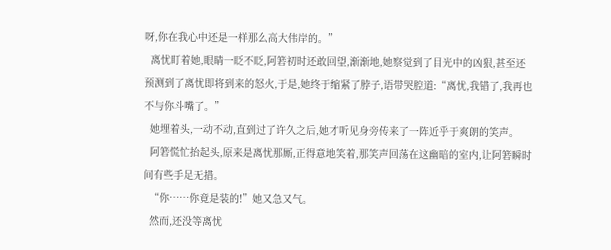呀,你在我心中还是一样那么高大伟岸的。”
  离忧盯着她,眼睛一眨不眨,阿箬初时还敢回望,渐渐地,她察觉到了目光中的凶狠,甚至还预测到了离忧即将到来的怒火,于是,她终于缩紧了脖子,语带哭腔道:“离忧,我错了,我再也不与你斗嘴了。”
  她埋着头,一动不动,直到过了许久之后,她才听见身旁传来了一阵近乎于爽朗的笑声。
  阿箬慌忙抬起头,原来是离忧那厮,正得意地笑着,那笑声回荡在这幽暗的室内,让阿箬瞬时间有些手足无措。
  “你……你竟是装的!”她又急又气。
  然而,还没等离忧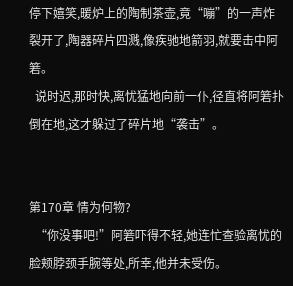停下嬉笑,暖炉上的陶制茶壶,竟“嘣”的一声炸裂开了,陶器碎片四溅,像疾驰地箭羽,就要击中阿箬。
  说时迟,那时快,离忧猛地向前一仆,径直将阿箬扑倒在地,这才躲过了碎片地“袭击”。


第170章 情为何物?
  “你没事吧!”阿箬吓得不轻,她连忙查验离忧的脸颊脖颈手腕等处,所幸,他并未受伤。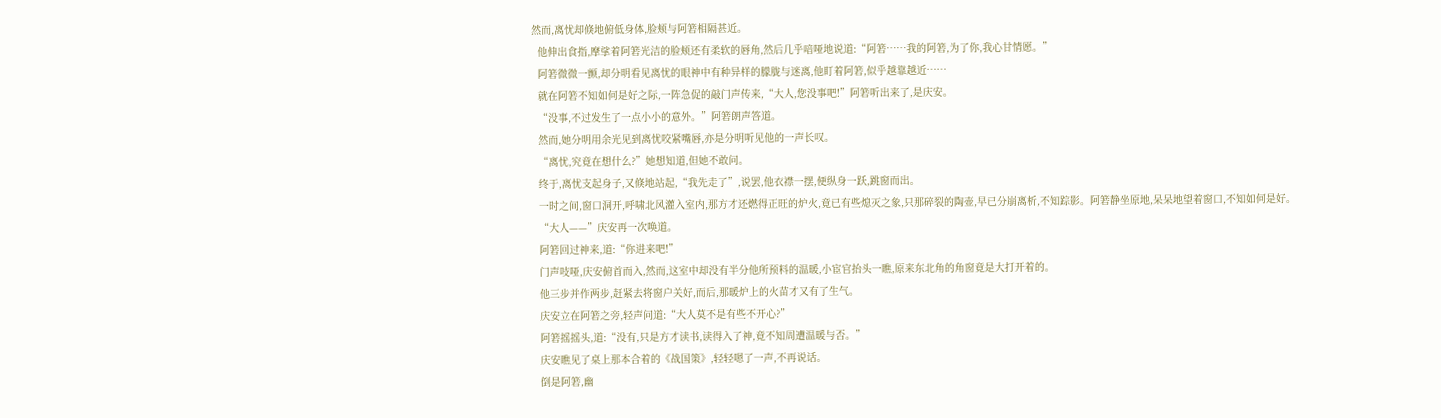然而,离忧却倏地俯低身体,脸颊与阿箬相隔甚近。
  他伸出食指,摩挲着阿箬光洁的脸颊还有柔软的唇角,然后几乎喑哑地说道:“阿箬……我的阿箬,为了你,我心甘情愿。”
  阿箬微微一颤,却分明看见离忧的眼神中有种异样的朦胧与迷离,他盯着阿箬,似乎越靠越近……
  就在阿箬不知如何是好之际,一阵急促的敲门声传来,“大人,您没事吧!”阿箬听出来了,是庆安。
  “没事,不过发生了一点小小的意外。”阿箬朗声答道。
  然而,她分明用余光见到离忧咬紧嘴唇,亦是分明听见他的一声长叹。
  “离忧,究竟在想什么?”她想知道,但她不敢问。
  终于,离忧支起身子,又倏地站起,“我先走了”,说罢,他衣襟一摆,便纵身一跃,跳窗而出。
  一时之间,窗口洞开,呼啸北风灌入室内,那方才还燃得正旺的炉火,竟已有些熄灭之象,只那碎裂的陶壶,早已分崩离析,不知踪影。阿箬静坐原地,呆呆地望着窗口,不知如何是好。
  “大人——”庆安再一次唤道。
  阿箬回过神来,道:“你进来吧!”
  门声吱哑,庆安俯首而入,然而,这室中却没有半分他所预料的温暖,小宦官抬头一瞧,原来东北角的角窗竟是大打开着的。
  他三步并作两步,赶紧去将窗户关好,而后,那暖炉上的火苗才又有了生气。
  庆安立在阿箬之旁,轻声问道:“大人莫不是有些不开心?”
  阿箬摇摇头,道:“没有,只是方才读书,读得入了神,竟不知周遭温暖与否。”
  庆安瞧见了桌上那本合着的《战国策》,轻轻嗯了一声,不再说话。
  倒是阿箬,幽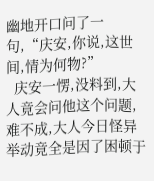幽地开口问了一句,“庆安,你说,这世间,情为何物?”
  庆安一愣,没料到,大人竟会问他这个问题,难不成,大人今日怪异举动竟全是因了困顿于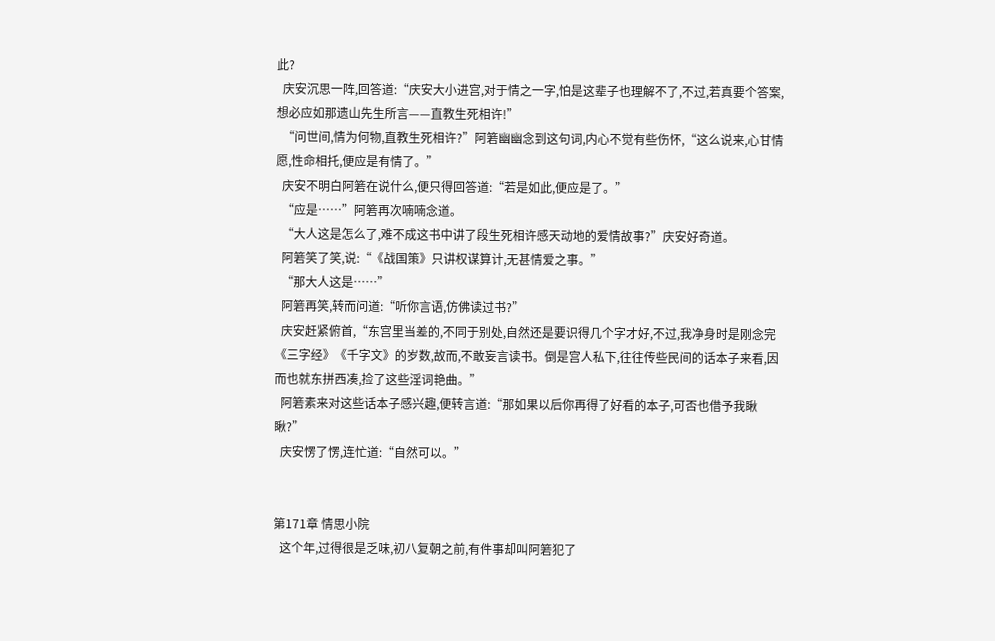此?
  庆安沉思一阵,回答道:“庆安大小进宫,对于情之一字,怕是这辈子也理解不了,不过,若真要个答案,想必应如那遗山先生所言——直教生死相许!”
  “问世间,情为何物,直教生死相许?”阿箬幽幽念到这句词,内心不觉有些伤怀,“这么说来,心甘情愿,性命相托,便应是有情了。”
  庆安不明白阿箬在说什么,便只得回答道:“若是如此,便应是了。”
  “应是……”阿箬再次喃喃念道。
  “大人这是怎么了,难不成这书中讲了段生死相许感天动地的爱情故事?”庆安好奇道。
  阿箬笑了笑,说:“《战国策》只讲权谋算计,无甚情爱之事。”
  “那大人这是……”
  阿箬再笑,转而问道:“听你言语,仿佛读过书?”
  庆安赶紧俯首,“东宫里当差的,不同于别处,自然还是要识得几个字才好,不过,我净身时是刚念完《三字经》《千字文》的岁数,故而,不敢妄言读书。倒是宫人私下,往往传些民间的话本子来看,因而也就东拼西凑,捡了这些淫词艳曲。”
  阿箬素来对这些话本子感兴趣,便转言道:“那如果以后你再得了好看的本子,可否也借予我瞅瞅?”
  庆安愣了愣,连忙道:“自然可以。”


第171章 情思小院
  这个年,过得很是乏味,初八复朝之前,有件事却叫阿箬犯了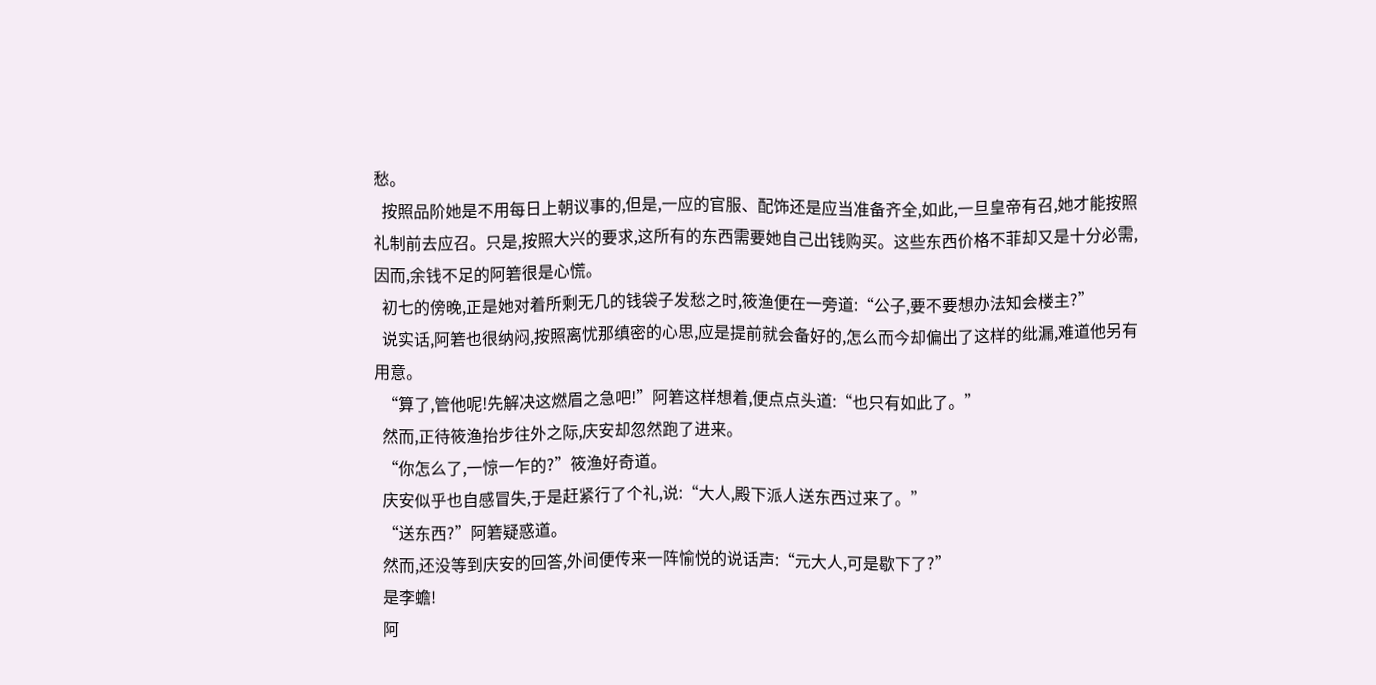愁。
  按照品阶她是不用每日上朝议事的,但是,一应的官服、配饰还是应当准备齐全,如此,一旦皇帝有召,她才能按照礼制前去应召。只是,按照大兴的要求,这所有的东西需要她自己出钱购买。这些东西价格不菲却又是十分必需,因而,余钱不足的阿箬很是心慌。
  初七的傍晚,正是她对着所剩无几的钱袋子发愁之时,筱渔便在一旁道:“公子,要不要想办法知会楼主?”
  说实话,阿箬也很纳闷,按照离忧那缜密的心思,应是提前就会备好的,怎么而今却偏出了这样的纰漏,难道他另有用意。
  “算了,管他呢!先解决这燃眉之急吧!”阿箬这样想着,便点点头道:“也只有如此了。”
  然而,正待筱渔抬步往外之际,庆安却忽然跑了进来。
  “你怎么了,一惊一乍的?”筱渔好奇道。
  庆安似乎也自感冒失,于是赶紧行了个礼,说:“大人,殿下派人送东西过来了。”
  “送东西?”阿箬疑惑道。
  然而,还没等到庆安的回答,外间便传来一阵愉悦的说话声:“元大人,可是歇下了?”
  是李蟾!
  阿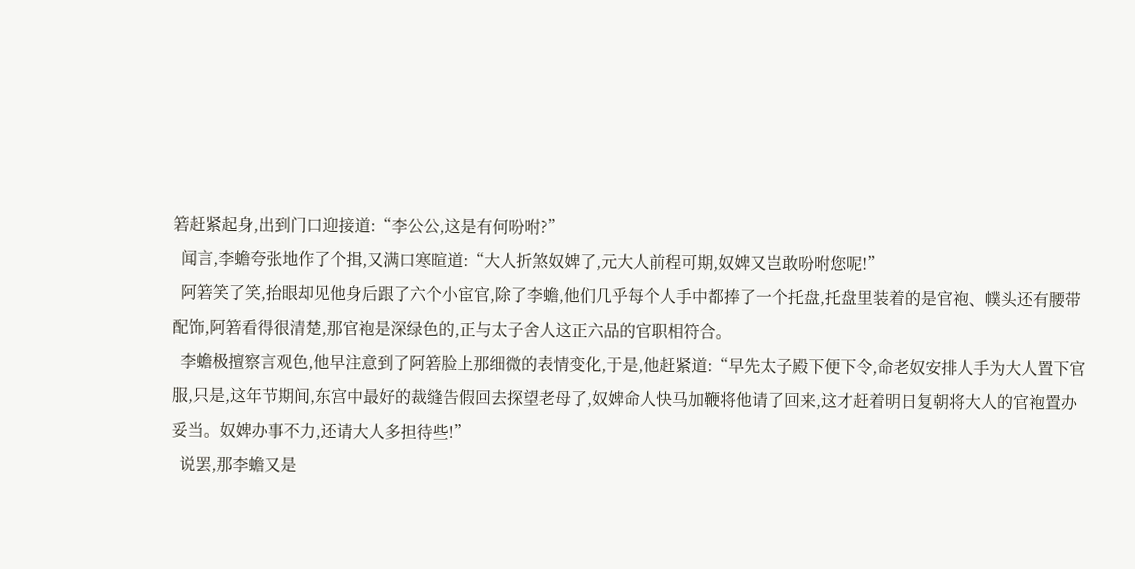箬赶紧起身,出到门口迎接道:“李公公,这是有何吩咐?”
  闻言,李蟾夸张地作了个揖,又满口寒暄道:“大人折煞奴婢了,元大人前程可期,奴婢又岂敢吩咐您呢!”
  阿箬笑了笑,抬眼却见他身后跟了六个小宦官,除了李蟾,他们几乎每个人手中都捧了一个托盘,托盘里装着的是官袍、幞头还有腰带配饰,阿箬看得很清楚,那官袍是深绿色的,正与太子舍人这正六品的官职相符合。
  李蟾极擅察言观色,他早注意到了阿箬脸上那细微的表情变化,于是,他赶紧道:“早先太子殿下便下令,命老奴安排人手为大人置下官服,只是,这年节期间,东宫中最好的裁缝告假回去探望老母了,奴婢命人快马加鞭将他请了回来,这才赶着明日复朝将大人的官袍置办妥当。奴婢办事不力,还请大人多担待些!”
  说罢,那李蟾又是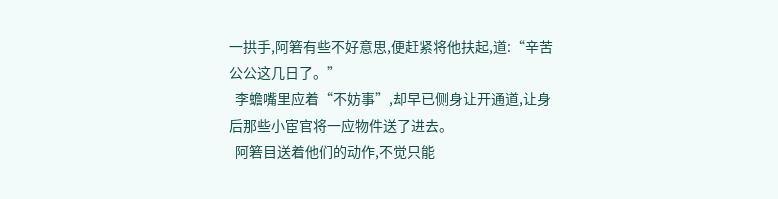一拱手,阿箬有些不好意思,便赶紧将他扶起,道:“辛苦公公这几日了。”
  李蟾嘴里应着“不妨事”,却早已侧身让开通道,让身后那些小宦官将一应物件送了进去。
  阿箬目送着他们的动作,不觉只能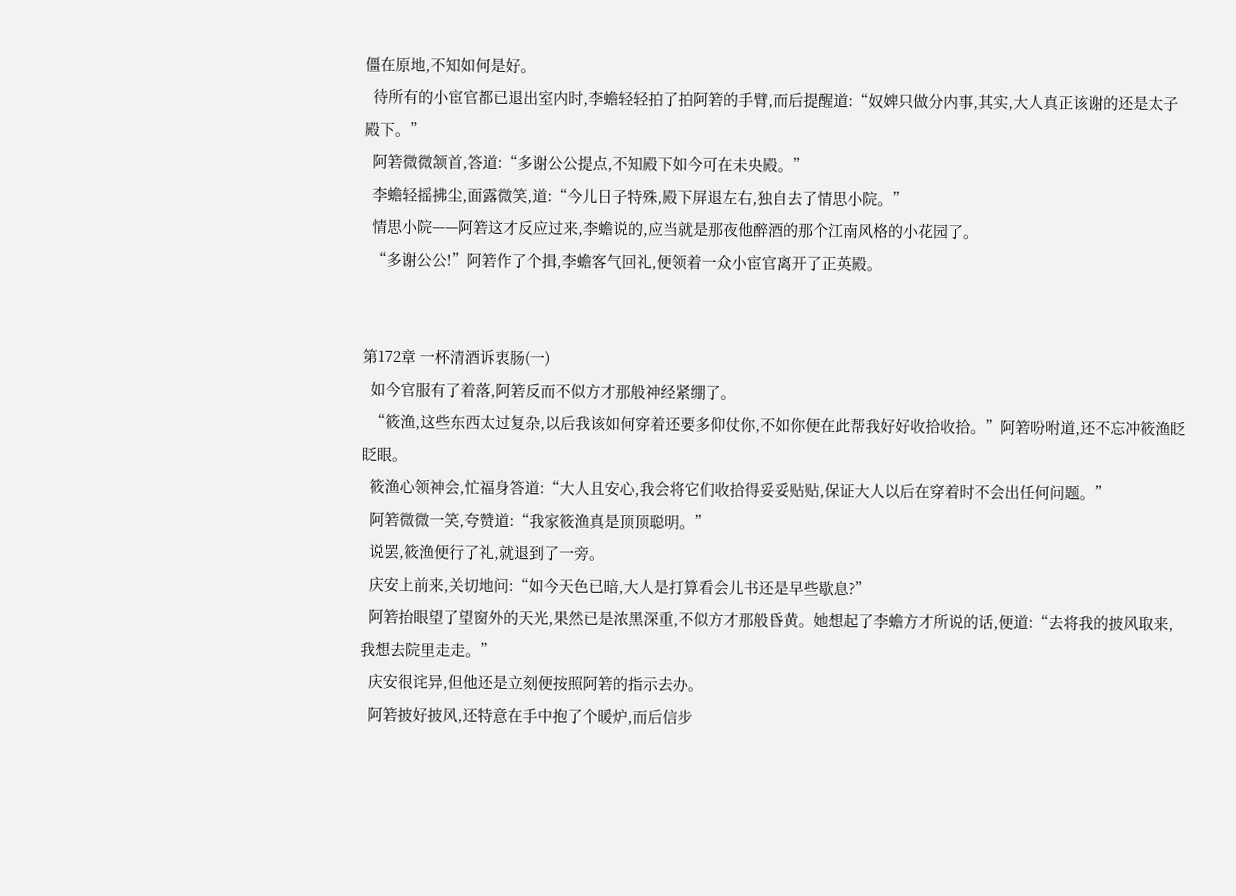僵在原地,不知如何是好。
  待所有的小宦官都已退出室内时,李蟾轻轻拍了拍阿箬的手臂,而后提醒道:“奴婢只做分内事,其实,大人真正该谢的还是太子殿下。”
  阿箬微微颔首,答道:“多谢公公提点,不知殿下如今可在未央殿。”
  李蟾轻摇拂尘,面露微笑,道:“今儿日子特殊,殿下屏退左右,独自去了情思小院。”
  情思小院——阿箬这才反应过来,李蟾说的,应当就是那夜他醉酒的那个江南风格的小花园了。
  “多谢公公!”阿箬作了个揖,李蟾客气回礼,便领着一众小宦官离开了正英殿。


第172章 一杯清酒诉衷肠(一)
  如今官服有了着落,阿箬反而不似方才那般神经紧绷了。
  “筱渔,这些东西太过复杂,以后我该如何穿着还要多仰仗你,不如你便在此帮我好好收拾收拾。”阿箬吩咐道,还不忘冲筱渔眨眨眼。
  筱渔心领神会,忙福身答道:“大人且安心,我会将它们收拾得妥妥贴贴,保证大人以后在穿着时不会出任何问题。”
  阿箬微微一笑,夸赞道:“我家筱渔真是顶顶聪明。”
  说罢,筱渔便行了礼,就退到了一旁。
  庆安上前来,关切地问:“如今天色已暗,大人是打算看会儿书还是早些歇息?”
  阿箬抬眼望了望窗外的天光,果然已是浓黑深重,不似方才那般昏黄。她想起了李蟾方才所说的话,便道:“去将我的披风取来,我想去院里走走。”
  庆安很诧异,但他还是立刻便按照阿箬的指示去办。
  阿箬披好披风,还特意在手中抱了个暖炉,而后信步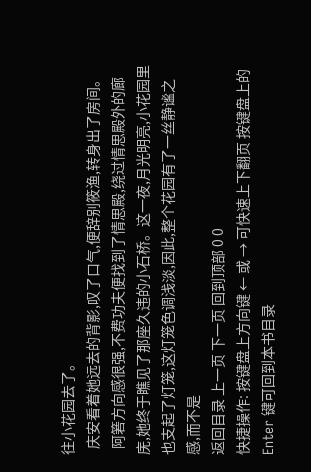往小花园去了。
  庆安看着她远去的背影,叹了口气,便辞别筱渔,转身出了房间。
  阿箬方向感很强,不费功夫便找到了情思殿,绕过情思殿外的廊庑,她终于瞧见了那座久违的小石桥。这一夜,月光明亮,小花园里也支起了灯笼,这灯笼色调浅淡,因此,整个花园有了一丝静谧之感,而不是
返回目录 上一页 下一页 回到顶部 0 0
快捷操作: 按键盘上方向键 ← 或 → 可快速上下翻页 按键盘上的 Enter 键可回到本书目录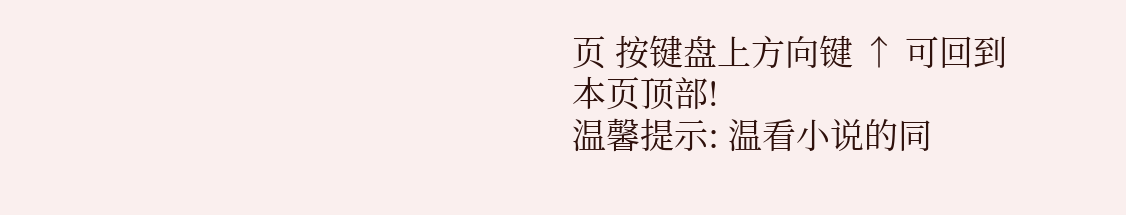页 按键盘上方向键 ↑ 可回到本页顶部!
温馨提示: 温看小说的同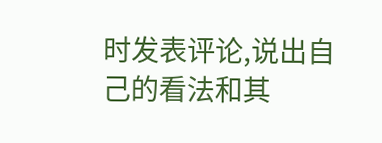时发表评论,说出自己的看法和其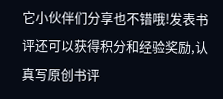它小伙伴们分享也不错哦!发表书评还可以获得积分和经验奖励,认真写原创书评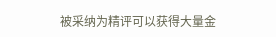被采纳为精评可以获得大量金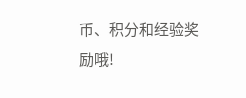币、积分和经验奖励哦!